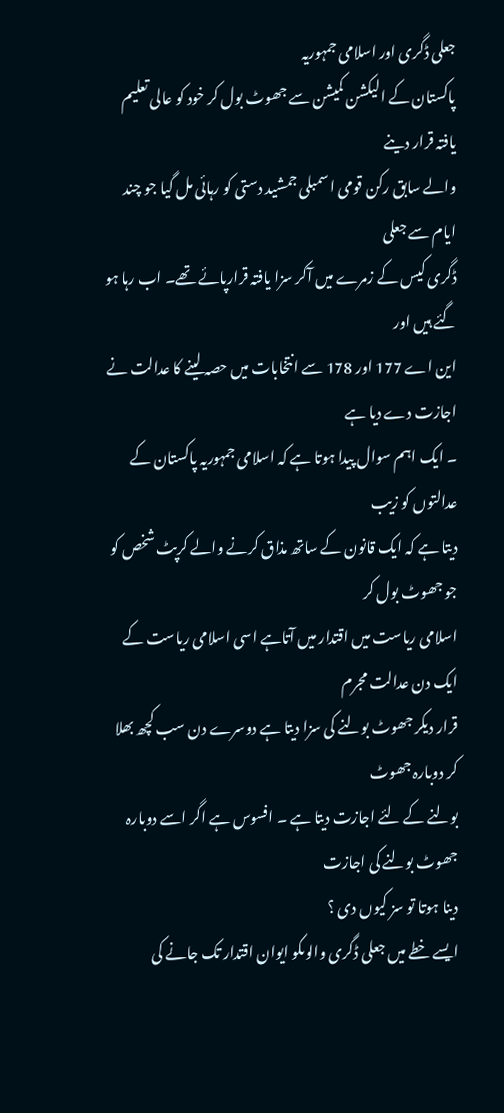جعلی ڈگری اور اسلامی جمہوریہ
پاکستان کے الیکشن کمیشن سے جھوٹ بول کر خود کو عالی تعلیم یافتہ قرار دینے
والے سابق رکن قومی اسمبلی جمشید دستی کو رہائی مل گیا جو چند ایام سے جعلی
ڈگری کیس کے زمرے میں آکر سزا یافتہ قرارپائے تھے۔ اب رہا ہو گئے ہیں اور
این اے 177 اور 178 سے انتخابات میں حصہ لینے کا عدالت نے اجازت دے دیا ہے
۔ ایک اہم سوال پیدا ہوتا ہے کہ اسلامی جمہوریہ پاکستان کے عدالتوں کو زیب
دیتا ہے کہ ایک قانون کے ساتھ مذاق کرنے والے کرپٹ شخص کو جو جھوٹ بول کر
اسلامی ریاست میں اقتدار میں آتاہے اسی اسلامی ریاست کے ایک دن عدالت مجرم
قرار دیکر جھوٹ بولنے کی سزا دیتا ہے دوسرے دن سب کچھ بھلا کر دوبارہ جھوٹ
بولنے کے لئے اجازت دیتا ہے ۔ افسوس ہے اگر اسے دوبارہ جھوٹ بولنے کی اجازت
دینا ہوتا تو سز کیوں دی ؟
ایسے خطے میں جعلی ڈگری والوںکو ایوان اقتدار تک جانے کی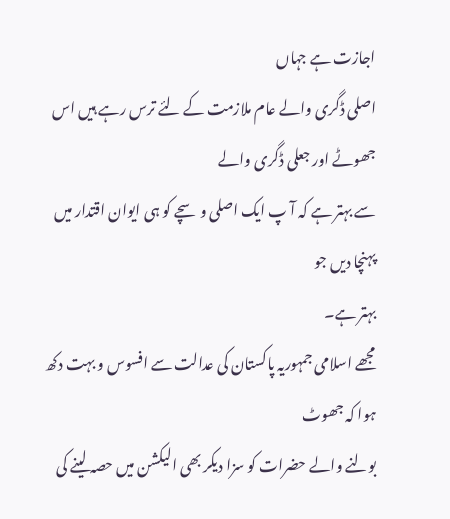اجازت ہے جہاں
اصلی ڈگری والے عام ملازمت کے لئے ترس رہے ہیں اس جھوٹے اور جعلی ڈگری والے
سے بہتر ہے کہ آ پ ایک اصلی و سچے کو ہی ایوان اقتدار میں پہنچا دیں جو
بہتر ہے۔
مجھے اسلامی جمہوریہ پاکستان کی عدالت سے افسوس و بہت دکھ ہوا کہ جھوٹ
بولنے والے حضرات کو سزا دیکر بھی الیکشن میں حصہ لینے کی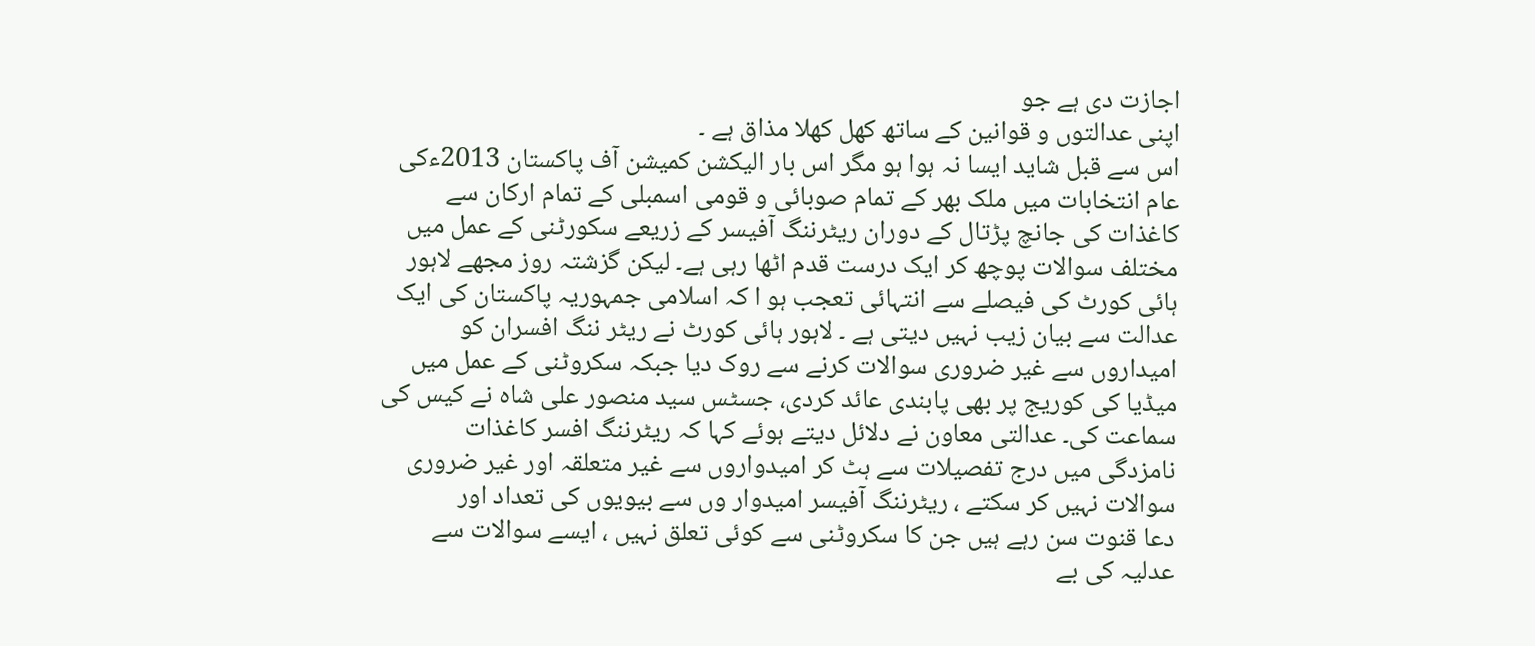اجازت دی ہے جو
اپنی عدالتوں و قوانین کے ساتھ کھل کھلا مذاق ہے ۔
اس سے قبل شاید ایسا نہ ہوا ہو مگر اس بار الیکشن کمیشن آف پاکستان 2013ءکی
عام انتخابات میں ملک بھر کے تمام صوبائی و قومی اسمبلی کے تمام ارکان سے
کاغذات کی جانچ پڑتال کے دوران ریٹرننگ آفیسر کے زریعے سکورٹنی کے عمل میں
مختلف سوالات پوچھ کر ایک درست قدم اٹھا رہی ہے۔ لیکن گزشتہ روز مجھے لاہور
ہائی کورٹ کی فیصلے سے انتہائی تعجب ہو ا کہ اسلامی جمہوریہ پاکستان کی ایک
عدالت سے بیان زیب نہیں دیتی ہے ۔ لاہور ہائی کورٹ نے ریٹر ننگ افسران کو
امیداروں سے غیر ضروری سوالات کرنے سے روک دیا جبکہ سکروٹنی کے عمل میں
میڈیا کی کوریج پر بھی پابندی عائد کردی، جسٹس سید منصور علی شاہ نے کیس کی
سماعت کی۔ عدالتی معاون نے دلائل دیتے ہوئے کہا کہ ریٹرننگ افسر کاغذات
نامزدگی میں درج تفصیلات سے ہٹ کر امیدواروں سے غیر متعلقہ اور غیر ضروری
سوالات نہیں کر سکتے ، ریٹرننگ آفیسر امیدوار وں سے بیویوں کی تعداد اور
دعا قنوت سن رہے ہیں جن کا سکروٹنی سے کوئی تعلق نہیں ، ایسے سوالات سے
عدلیہ کی بے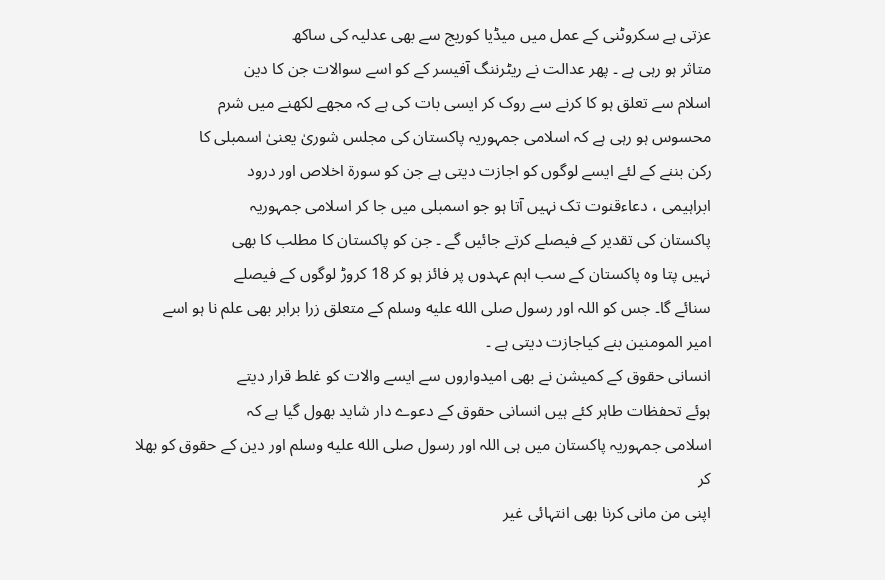عزتی ہے سکروٹنی کے عمل میں میڈیا کوریج سے بھی عدلیہ کی ساکھ
متاثر ہو رہی ہے ۔ پھر عدالت نے ریٹرننگ آفیسر کے کو اسے سوالات جن کا دین
اسلام سے تعلق ہو کا کرنے سے روک کر ایسی بات کی ہے کہ مجھے لکھنے میں شرم
محسوس ہو رہی ہے کہ اسلامی جمہوریہ پاکستان کی مجلس شوریٰ یعنیٰ اسمبلی کا
رکن بننے کے لئے ایسے لوگوں کو اجازت دیتی ہے جن کو سورة اخلاص اور درود
ابراہیمی ، دعاءقنوت تک نہیں آتا ہو جو اسمبلی میں جا کر اسلامی جمہوریہ
پاکستان کی تقدیر کے فیصلے کرتے جائیں گے ۔ جن کو پاکستان کا مطلب کا بھی
نہیں پتا وہ پاکستان کے سب اہم عہدوں پر فائز ہو کر 18 کروڑ لوگوں کے فیصلے
سنائے گا۔ جس کو اللہ اور رسول صلى الله عليه وسلم کے متعلق زرا برابر بھی علم نا ہو اسے
امیر المومنین بنے کیاجازت دیتی ہے ۔
انسانی حقوق کے کمیشن نے بھی امیدواروں سے ایسے والات کو غلط قرار دیتے
ہوئے تحفظات طاہر کئے ہیں انسانی حقوق کے دعوے دار شاید بھول گیا ہے کہ
اسلامی جمہوریہ پاکستان میں ہی اللہ اور رسول صلى الله عليه وسلم اور دین کے حقوق کو بھلا کر
اپنی من مانی کرنا بھی انتہائی غیر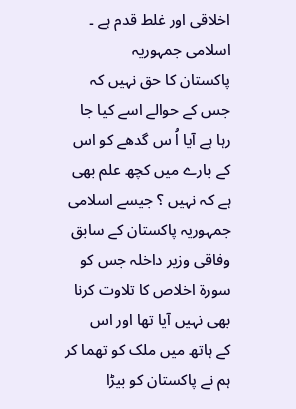اخلاقی اور غلط قدم ہے ۔ اسلامی جمہوریہ
پاکستان کا حق نہیں کہ جس کے حوالے اسے کیا جا رہا ہے آیا اُ س گدھے کو اس
کے بارے میں کچھ علم بھی ہے کہ نہیں ؟ جیسے اسلامی جمہوریہ پاکستان کے سابق
وفاقی وزیر داخلہ جس کو سورة اخلاص کا تلاوت کرنا بھی نہیں آیا تھا اور اس
کے ہاتھ میں ملک کو تھما کر ہم نے پاکستان کو بیڑا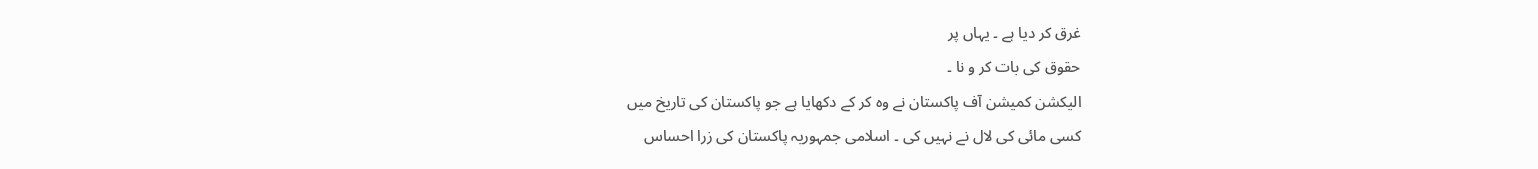غرق کر دیا ہے ۔ یہاں پر
حقوق کی بات کر و نا ۔
الیکشن کمیشن آف پاکستان نے وہ کر کے دکھایا ہے جو پاکستان کی تاریخ میں
کسی مائی کی لال نے نہیں کی ۔ اسلامی جمہوریہ پاکستان کی زرا احساس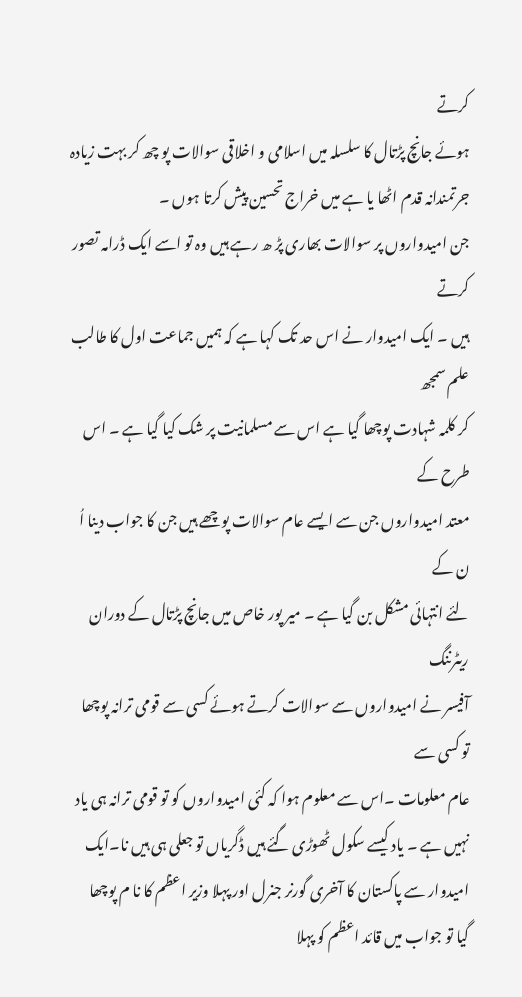کرتے
ہوئے جانچ پڑتال کا سلسلہ میں اسلامی و اخلاقی سوالات پو چھ کر بہت زیادہ
جرتمندانہ قدم اٹھا یا ہے میں خراج تحسین پیش کرتا ہوں ۔
جن امیدواروں پر سوالات بھاری پڑ ھ رہے ہیں وہ تو اسے ایک ڈرامہ تصور کرتے
ہیں ۔ ایک امیدوار نے اس حد تک کہا ہے کہ ہمیں جماعت اول کا طالب علم سمجھ
کر کلمہ شہادت پوچھا گیا ہے اس سے مسلمانیت پر شک کیا گیا ہے ۔ اس طرح کے
معتد امیدواروں جن سے ایسے عام سوالات پوچھے ہیں جن کا جواب دینا اُ ن کے
لئے انتہائی مشکل بن گیا ہے ۔ میر پور خاص میں جانچ پڑتال کے دوران ریٹرننگ
آفیسر نے امیدواروں سے سوالات کرتے ہوئے کسی سے قومی ترانہ پوچھا تو کسی سے
عام معلومات ۔اس سے معلوم ہوا کہ کئی امیدواروں کو تو قومی ترانہ ہی یاد
نہیں ہے ۔ یاد کیسے سکول ٹھوڑی گئے ہیں ڈگریاں تو جعلی ہی ہیں نا۔ایک
امیدوار سے پاکستان کا آخری گورنر جنرل اور پہلا وزیر اعظم کا نا م پوچھا
گیا تو جواب میں قائد اعظم کو پہلا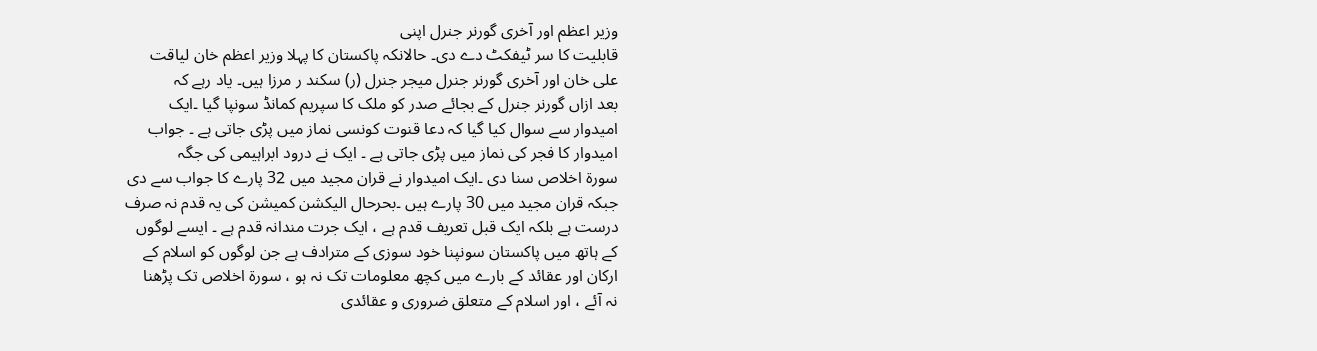وزیر اعظم اور آخری گورنر جنرل اپنی
قابلیت کا سر ٹیفکٹ دے دی۔ حالانکہ پاکستان کا پہلا وزیر اعظم خان لیاقت
علی خان اور آخری گورنر جنرل میجر جنرل (ر) سکند ر مرزا ہیں۔ یاد رہے کہ
بعد ازاں گورنر جنرل کے بجائے صدر کو ملک کا سپریم کمانڈ سونپا گیا ۔ایک
امیدوار سے سوال کیا گیا کہ دعا قنوت کونسی نماز میں پڑی جاتی ہے ۔ جواب
امیدوار کا فجر کی نماز میں پڑی جاتی ہے ۔ ایک نے درود ابراہیمی کی جگہ
سورة اخلاص سنا دی ۔ایک امیدوار نے قران مجید میں 32 پارے کا جواب سے دی
جبکہ قران مجید میں 30 پارے ہیں ۔بحرحال الیکشن کمیشن کی یہ قدم نہ صرف
درست ہے بلکہ ایک قبل تعریف قدم ہے ، ایک جرت مندانہ قدم ہے ۔ ایسے لوگوں
کے ہاتھ میں پاکستان سونپنا خود سوزی کے مترادف ہے جن لوگوں کو اسلام کے
ارکان اور عقائد کے بارے میں کچھ معلومات تک نہ ہو ، سورة اخلاص تک پڑھنا
نہ آئے ، اور اسلام کے متعلق ضروری و عقائدی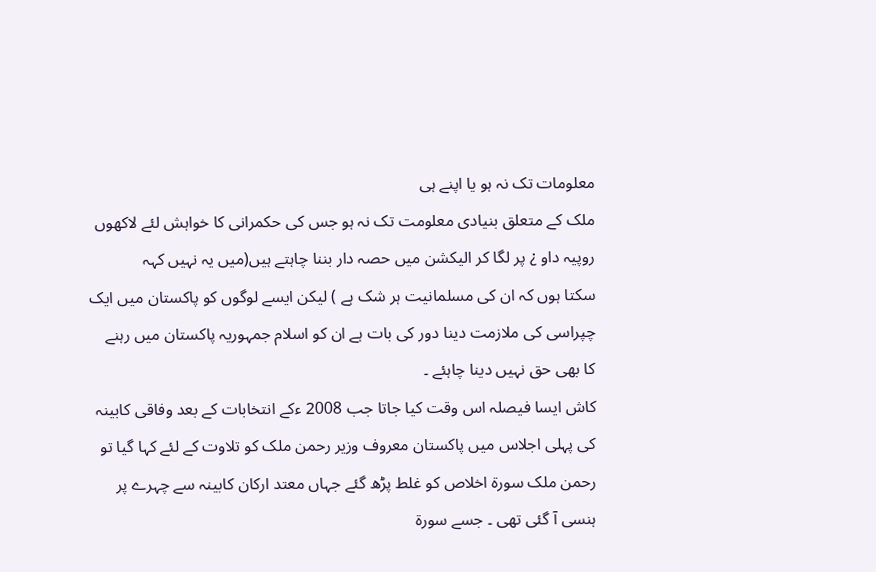معلومات تک نہ ہو یا اپنے ہی
ملک کے متعلق بنیادی معلومت تک نہ ہو جس کی حکمرانی کا خواہش لئے لاکھوں
روپیہ داو ¿ پر لگا کر الیکشن میں حصہ دار بننا چاہتے ہیں(میں یہ نہیں کہہ
سکتا ہوں کہ ان کی مسلمانیت ہر شک ہے ) لیکن ایسے لوگوں کو پاکستان میں ایک
چپراسی کی ملازمت دینا دور کی بات ہے ان کو اسلام جمہوریہ پاکستان میں رہنے
کا بھی حق نہیں دینا چاہئے ۔
کاش ایسا فیصلہ اس وقت کیا جاتا جب 2008 ءکے انتخابات کے بعد وفاقی کابینہ
کی پہلی اجلاس میں پاکستان معروف وزیر رحمن ملک کو تلاوت کے لئے کہا گیا تو
رحمن ملک سورة اخلاص کو غلط پڑھ گئے جہاں معتد ارکان کابینہ سے چہرے پر
ہنسی آ گئی تھی ۔ جسے سورة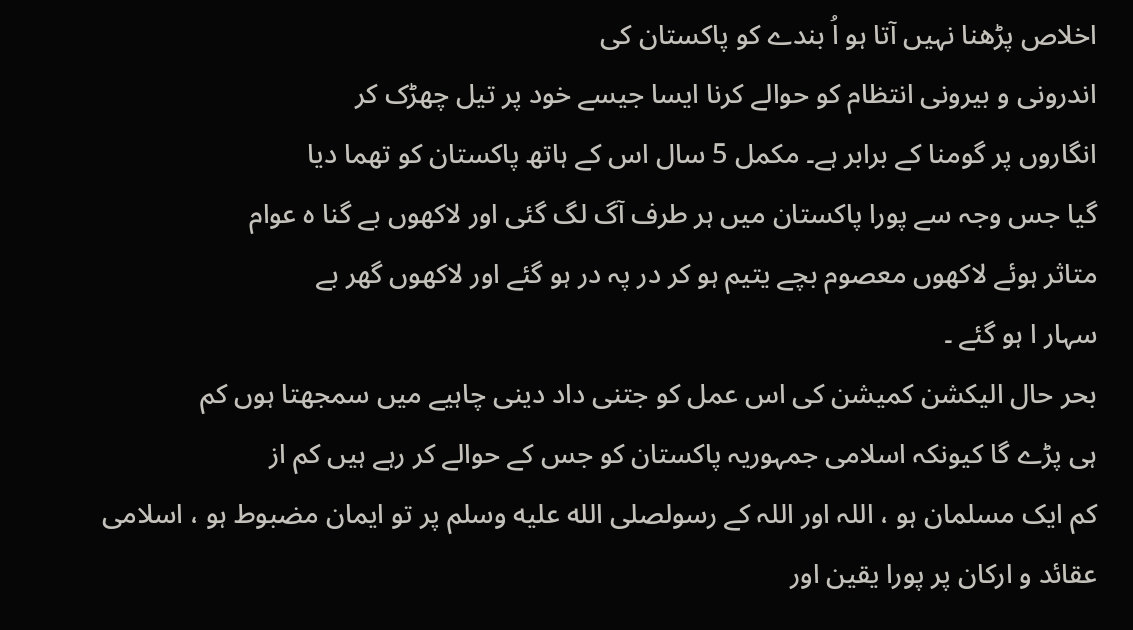اخلاص پڑھنا نہیں آتا ہو اُ بندے کو پاکستان کی
اندرونی و بیرونی انتظام کو حوالے کرنا ایسا جیسے خود پر تیل چھڑک کر
انگاروں پر گومنا کے برابر ہے۔ مکمل 5 سال اس کے ہاتھ پاکستان کو تھما دیا
گیا جس وجہ سے پورا پاکستان میں ہر طرف آگ لگ گئی اور لاکھوں بے گنا ہ عوام
متاثر ہوئے لاکھوں معصوم بچے یتیم ہو کر در پہ در ہو گئے اور لاکھوں گھر بے
سہار ا ہو گئے ۔
بحر حال الیکشن کمیشن کی اس عمل کو جتنی داد دینی چاہیے میں سمجھتا ہوں کم
ہی پڑے گا کیونکہ اسلامی جمہوریہ پاکستان کو جس کے حوالے کر رہے ہیں کم از
کم ایک مسلمان ہو ، اللہ اور اللہ کے رسولصلى الله عليه وسلم پر تو ایمان مضبوط ہو ، اسلامی
عقائد و ارکان پر پورا یقین اور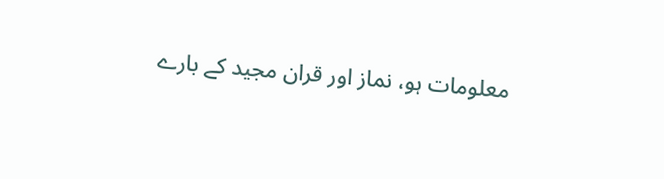معلومات ہو، نماز اور قران مجید کے بارے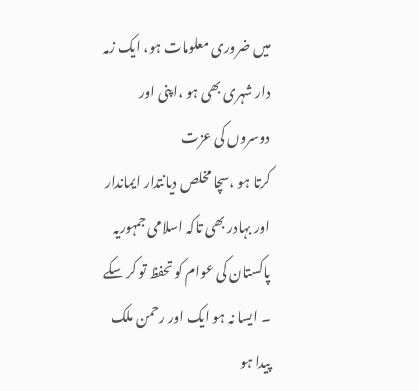میں ضروری معلومات ہو، ایک زمہ دار شہری بھی ہو ،اپنی اور دوسروں کی عزت
کرتا ہو ،سچا مخلص دیانتدار ایماندار اور بہادر بھی تاکہ اسلامی جمہوریہ
پاکستان کی عوام کو تحفظ تو کر سکے ۔ ایسا نہ ہو ایک اور رحمن ملک پیدا ہو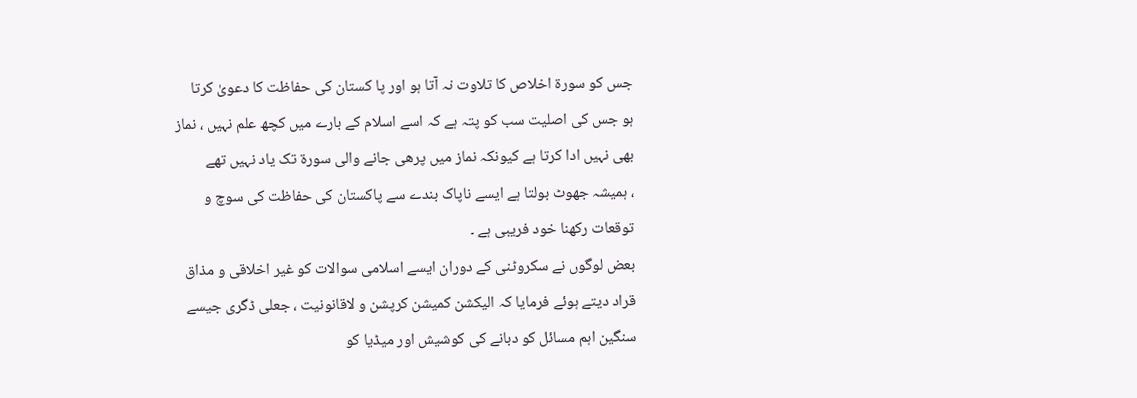جس کو سورة اخلاص کا تلاوت نہ آتا ہو اور پا کستان کی حفاظت کا دعویٰ کرتا
ہو جس کی اصلیت سب کو پتہ ہے کہ اسے اسلام کے بارے میں کچھ علم نہیں ، نماز
بھی نہیں ادا کرتا ہے کیونکہ نماز میں پرھی جانے والی سورة تک یاد نہیں تھے
، ہمیشہ جھوٹ بولتا ہے ایسے ناپاک بندے سے پاکستان کی حفاظت کی سوچ و
توقعات رکھنا خود فریبی ہے ۔
بعض لوگوں نے سکروٹنی کے دوران ایسے اسلامی سوالات کو غیر اخلاقی و مذاق
قراد دیتے ہوئے فرمایا کہ الیکشن کمیشن کرپشن و لاقانونیت ، جعلی ڈگری جیسے
سنگین اہم مسائل کو دبانے کی کوشیش اور میڈیا کو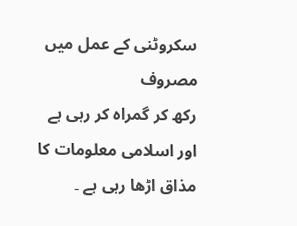سکروٹنی کے عمل میں مصروف
رکھ کر گمراہ کر رہی ہے اور اسلامی معلومات کا مذاق اڑھا رہی ہے ۔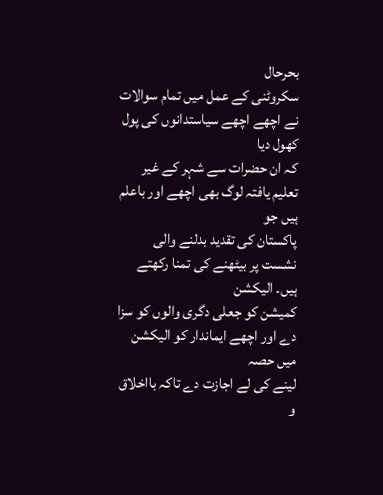بحرحال
سکروٹنی کے عمل میں تمام سوالات نے اچھے اچھے سیاستدانوں کی پول کھول دیا
کہ ان حضرات سے شہر کے غیر تعلیم یافتہ لوگ بھی اچھے اور باعلم ہیں جو
پاکستان کی تقدید بدلنے والی نشست پر بیٹھنے کی تمنا رکھتے ہیں۔ الیکشن
کمیشن کو جعلی دگری والوں کو سزا دے اور اچھے ایماندار کو الیکشن میں حصہ
لینے کی لے اجازت دے تاکہ بااخلاق و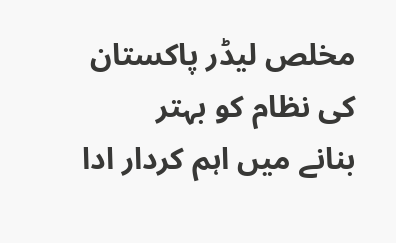مخلص لیڈر پاکستان کی نظام کو بہتر
بنانے میں اہم کردار ادا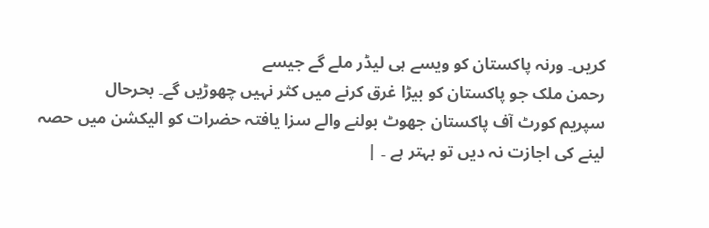کریں۔ ورنہ پاکستان کو ویسے ہی لیڈر ملے گے جیسے
رحمن ملک جو پاکستان کو بیڑا غرق کرنے میں کثر نہیں چھوڑیں گے۔ بحرحال
سپریم کورٹ آف پاکستان جھوٹ بولنے والے سزا یافتہ حضرات کو الیکشن میں حصہ
لینے کی اجازت نہ دیں تو بہتر ہے ۔ |